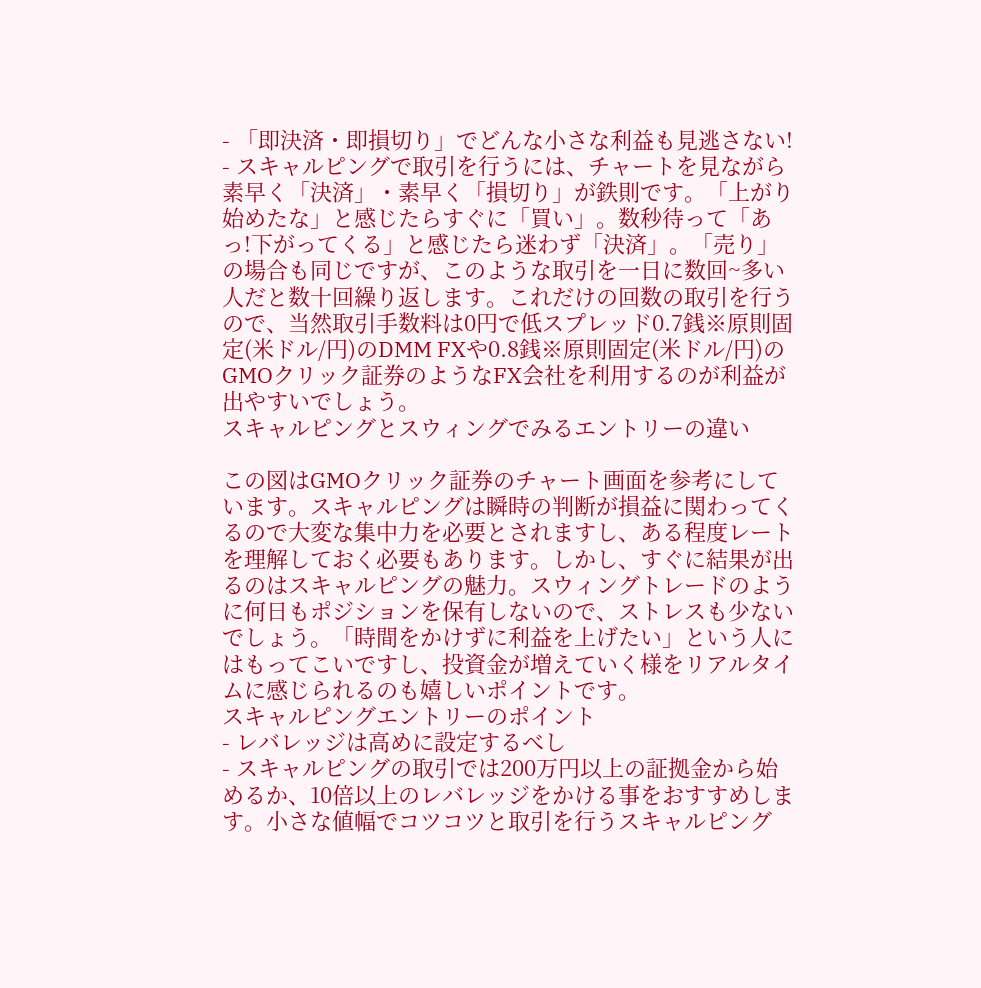- 「即決済・即損切り」でどんな小さな利益も見逃さない!
- スキャルピングで取引を行うには、チャートを見ながら素早く「決済」・素早く「損切り」が鉄則です。「上がり始めたな」と感じたらすぐに「買い」。数秒待って「あっ!下がってくる」と感じたら迷わず「決済」。「売り」の場合も同じですが、このような取引を一日に数回~多い人だと数十回繰り返します。これだけの回数の取引を行うので、当然取引手数料は0円で低スプレッド0.7銭※原則固定(米ドル/円)のDMM FXや0.8銭※原則固定(米ドル/円)のGMOクリック証券のようなFX会社を利用するのが利益が出やすいでしょう。
スキャルピングとスウィングでみるエントリーの違い

この図はGMOクリック証券のチャート画面を参考にしています。スキャルピングは瞬時の判断が損益に関わってくるので大変な集中力を必要とされますし、ある程度レートを理解しておく必要もあります。しかし、すぐに結果が出るのはスキャルピングの魅力。スウィングトレードのように何日もポジションを保有しないので、ストレスも少ないでしょう。「時間をかけずに利益を上げたい」という人にはもってこいですし、投資金が増えていく様をリアルタイムに感じられるのも嬉しいポイントです。
スキャルピングエントリーのポイント
- レバレッジは高めに設定するべし
- スキャルピングの取引では200万円以上の証拠金から始めるか、10倍以上のレバレッジをかける事をおすすめします。小さな値幅でコツコツと取引を行うスキャルピング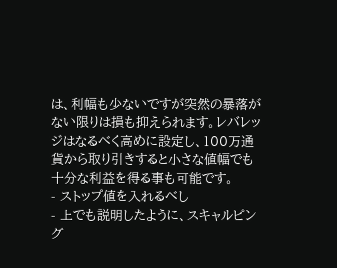は、利幅も少ないですが突然の暴落がない限りは損も抑えられます。レバレッジはなるべく高めに設定し、100万通貨から取り引きすると小さな値幅でも十分な利益を得る事も可能です。
- ストップ値を入れるべし
- 上でも説明したように、スキャルピング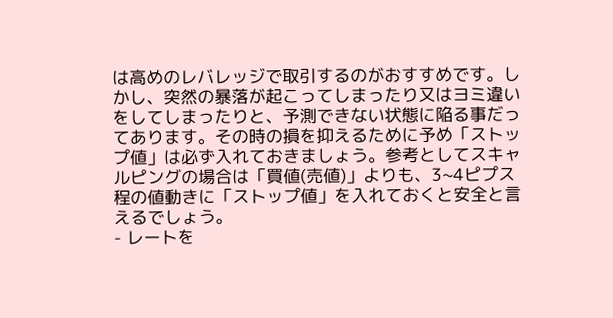は高めのレバレッジで取引するのがおすすめです。しかし、突然の暴落が起こってしまったり又はヨミ違いをしてしまったりと、予測できない状態に陥る事だってあります。その時の損を抑えるために予め「ストップ値」は必ず入れておきましょう。参考としてスキャルピングの場合は「買値(売値)」よりも、3~4ピプス程の値動きに「ストップ値」を入れておくと安全と言えるでしょう。
- レートを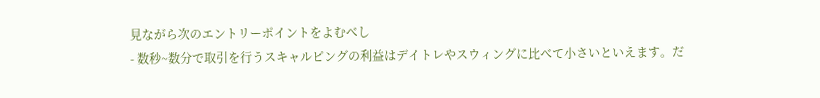見ながら次のエントリーポイントをよむべし
- 数秒~数分で取引を行うスキャルピングの利益はデイトレやスウィングに比べて小さいといえます。だ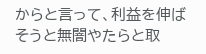からと言って、利益を伸ばそうと無闇やたらと取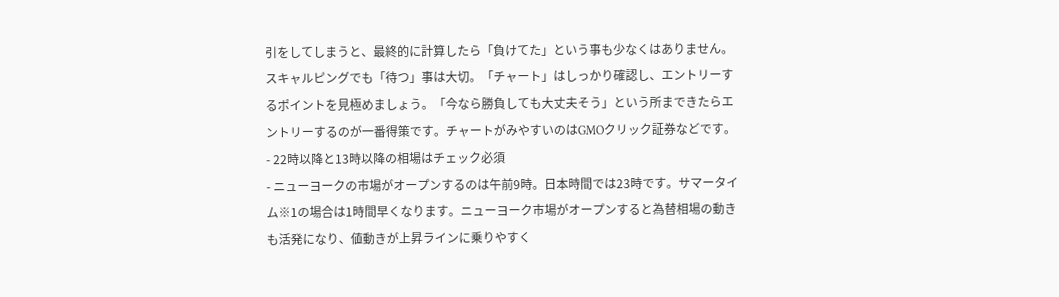引をしてしまうと、最終的に計算したら「負けてた」という事も少なくはありません。スキャルピングでも「待つ」事は大切。「チャート」はしっかり確認し、エントリーするポイントを見極めましょう。「今なら勝負しても大丈夫そう」という所まできたらエントリーするのが一番得策です。チャートがみやすいのはGMOクリック証券などです。
- 22時以降と13時以降の相場はチェック必須
- ニューヨークの市場がオープンするのは午前9時。日本時間では23時です。サマータイム※1の場合は1時間早くなります。ニューヨーク市場がオープンすると為替相場の動きも活発になり、値動きが上昇ラインに乗りやすく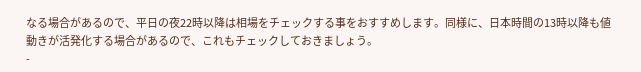なる場合があるので、平日の夜22時以降は相場をチェックする事をおすすめします。同様に、日本時間の13時以降も値動きが活発化する場合があるので、これもチェックしておきましょう。
-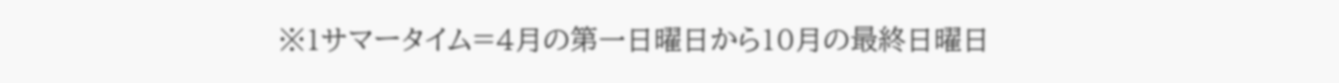※1サマータイム=4月の第一日曜日から10月の最終日曜日